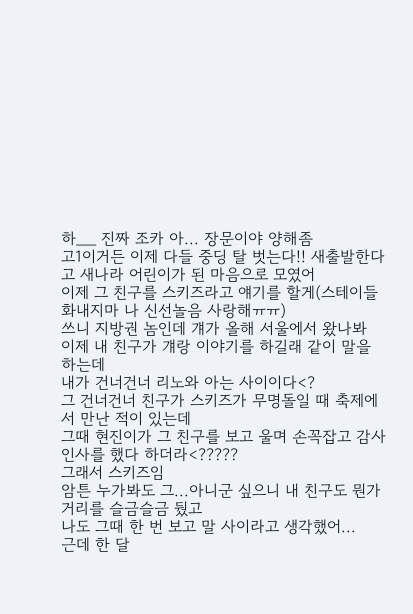하__ 진짜 조카 아... 장문이야 양해좀
고1이거든 이제 다들 중딩 탈 벗는다!! 새출발한다고 새나라 어린이가 된 마음으로 모였어
이제 그 친구를 스키즈라고 얘기를 할게(스테이들 화내지마 나 신선놀음 사랑해ㅠㅠ)
쓰니 지방권 놈인데 걔가 올해 서울에서 왔나봐
이제 내 친구가 걔랑 이야기를 하길래 같이 말을 하는데
내가 건너건너 리노와 아는 사이이다<?
그 건너건너 친구가 스키즈가 무명돌일 때 축제에서 만난 적이 있는데
그때 현진이가 그 친구를 보고 울며 손꼭잡고 감사인사를 했다 하더라<?????
그래서 스키즈임
암튼 누가봐도 그...아니군 싶으니 내 친구도 뭔가 거리를 슬금슬금 뒀고
나도 그때 한 번 보고 말 사이라고 생각했어...
근데 한 달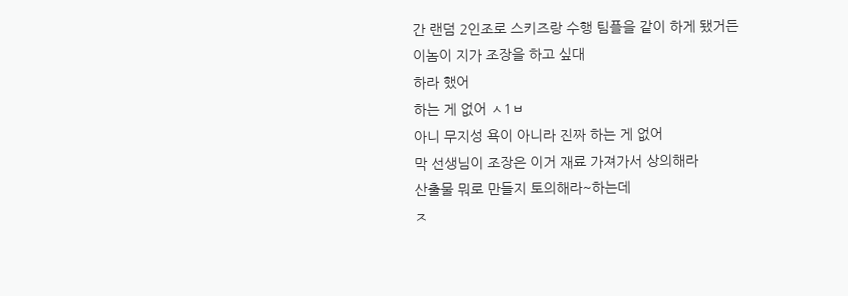간 랜덤 2인조로 스키즈랑 수행 팀플을 같이 하게 됐거든
이놈이 지가 조장을 하고 싶대
하라 했어
하는 게 없어 ㅅ1ㅂ
아니 무지성 욕이 아니라 진짜 하는 게 없어
막 선생님이 조장은 이거 재료 가져가서 상의해라
산출물 뭐로 만들지 토의해라~하는데
ㅈ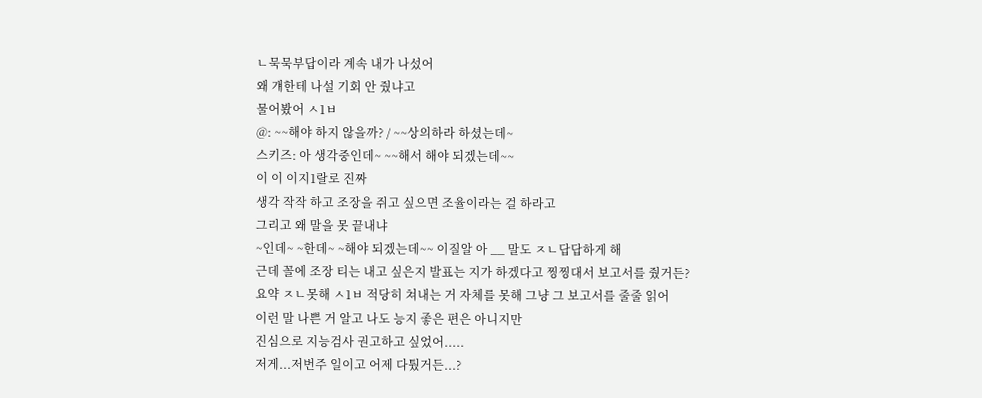ㄴ묵묵부답이라 계속 내가 나섰어
왜 걔한테 나설 기회 안 줬냐고
물어봤어 ㅅ1ㅂ
@: ~~해야 하지 않을까? / ~~상의하라 하셨는데~
스키즈: 아 생각중인데~ ~~해서 해야 되겠는데~~
이 이 이지1랄로 진짜
생각 작작 하고 조장을 쥐고 싶으면 조율이라는 걸 하라고
그리고 왜 말을 못 끝내냐
~인데~ ~한데~ ~해야 되겠는데~~ 이질알 아 __ 말도 ㅈㄴ답답하게 해
근데 꼴에 조장 티는 내고 싶은지 발표는 지가 하겠다고 찡찡대서 보고서를 줬거든?
요약 ㅈㄴ못해 ㅅ1ㅂ 적당히 쳐내는 거 자체를 못해 그냥 그 보고서를 줄줄 읽어
이런 말 나쁜 거 알고 나도 능지 좋은 편은 아니지만
진심으로 지능검사 권고하고 싶었어.....
저게...저번주 일이고 어제 다퉜거든...?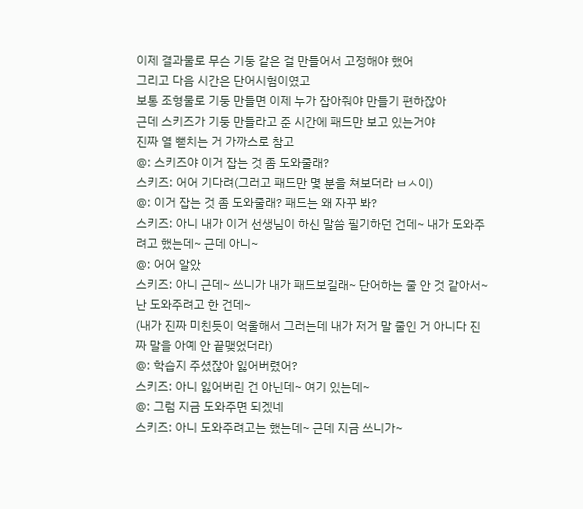이제 결과물로 무슨 기둥 같은 걸 만들어서 고정해야 했어
그리고 다음 시간은 단어시험이였고
보통 조형물로 기둥 만들면 이제 누가 잡아줘야 만들기 편하잖아
근데 스키즈가 기둥 만들라고 준 시간에 패드만 보고 있는거야
진짜 열 뻗치는 거 가까스로 참고
@: 스키즈야 이거 잡는 것 좀 도와줄래?
스키즈: 어어 기다려(그러고 패드만 몇 분을 쳐보더라 ㅂㅅ이)
@: 이거 잡는 것 좀 도와줄래? 패드는 왜 자꾸 봐?
스키즈: 아니 내가 이거 선생님이 하신 말씀 필기하던 건데~ 내가 도와주려고 했는데~ 근데 아니~
@: 어어 알았
스키즈: 아니 근데~ 쓰니가 내가 패드보길래~ 단어하는 줄 안 것 같아서~ 난 도와주려고 한 건데~
(내가 진짜 미친듯이 억울해서 그러는데 내가 저거 말 줄인 거 아니다 진짜 말을 아예 안 끝맺었더라)
@: 학습지 주셨잖아 잃어버렸어?
스키즈: 아니 잃어버린 건 아닌데~ 여기 있는데~
@: 그럼 지금 도와주면 되겠네
스키즈: 아니 도와주려고는 했는데~ 근데 지금 쓰니가~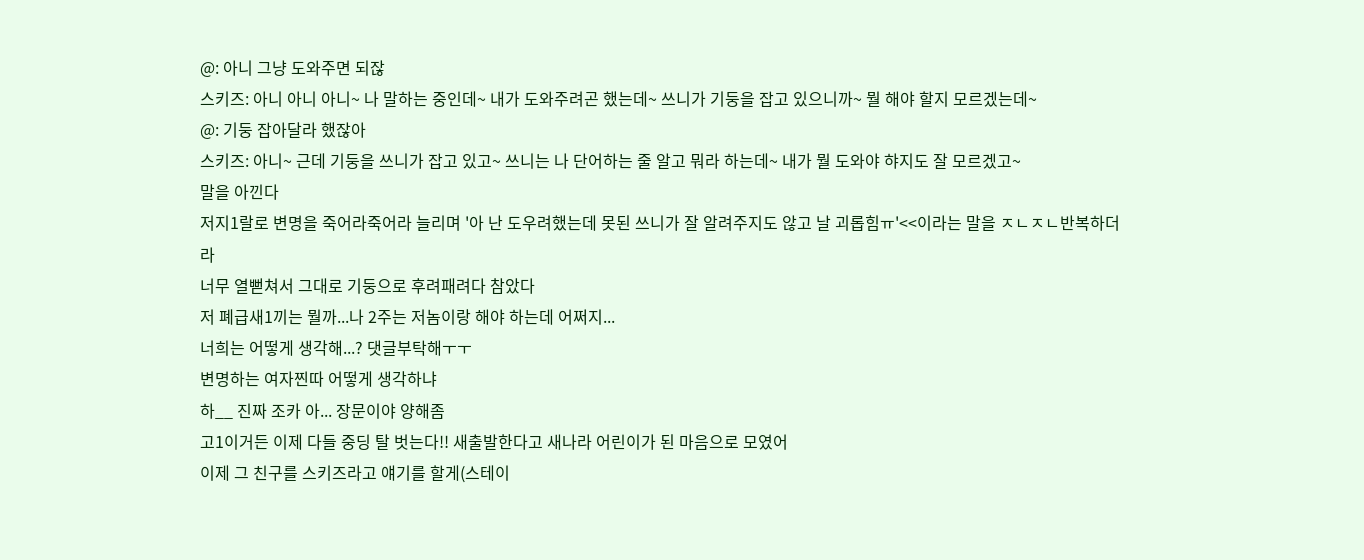@: 아니 그냥 도와주면 되잖
스키즈: 아니 아니 아니~ 나 말하는 중인데~ 내가 도와주려곤 했는데~ 쓰니가 기둥을 잡고 있으니까~ 뭘 해야 할지 모르겠는데~
@: 기둥 잡아달라 했잖아
스키즈: 아니~ 근데 기둥을 쓰니가 잡고 있고~ 쓰니는 나 단어하는 줄 알고 뭐라 하는데~ 내가 뭘 도와야 햐지도 잘 모르겠고~
말을 아낀다
저지1랄로 변명을 죽어라죽어라 늘리며 '아 난 도우려했는데 못된 쓰니가 잘 알려주지도 않고 날 괴롭힘ㅠ'<<이라는 말을 ㅈㄴㅈㄴ반복하더라
너무 열뻗쳐서 그대로 기둥으로 후려패려다 참았다
저 폐급새1끼는 뭘까...나 2주는 저놈이랑 해야 하는데 어쩌지...
너희는 어떻게 생각해...? 댓글부탁해ㅜㅜ
변명하는 여자찐따 어떻게 생각하냐
하__ 진짜 조카 아... 장문이야 양해좀
고1이거든 이제 다들 중딩 탈 벗는다!! 새출발한다고 새나라 어린이가 된 마음으로 모였어
이제 그 친구를 스키즈라고 얘기를 할게(스테이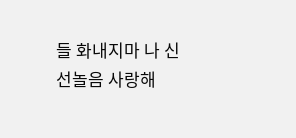들 화내지마 나 신선놀음 사랑해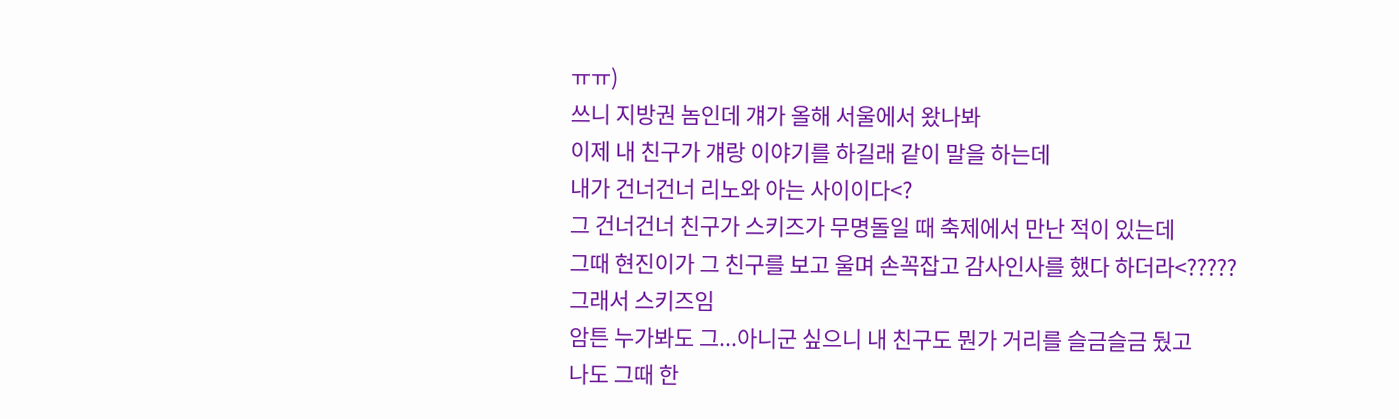ㅠㅠ)
쓰니 지방권 놈인데 걔가 올해 서울에서 왔나봐
이제 내 친구가 걔랑 이야기를 하길래 같이 말을 하는데
내가 건너건너 리노와 아는 사이이다<?
그 건너건너 친구가 스키즈가 무명돌일 때 축제에서 만난 적이 있는데
그때 현진이가 그 친구를 보고 울며 손꼭잡고 감사인사를 했다 하더라<?????
그래서 스키즈임
암튼 누가봐도 그...아니군 싶으니 내 친구도 뭔가 거리를 슬금슬금 뒀고
나도 그때 한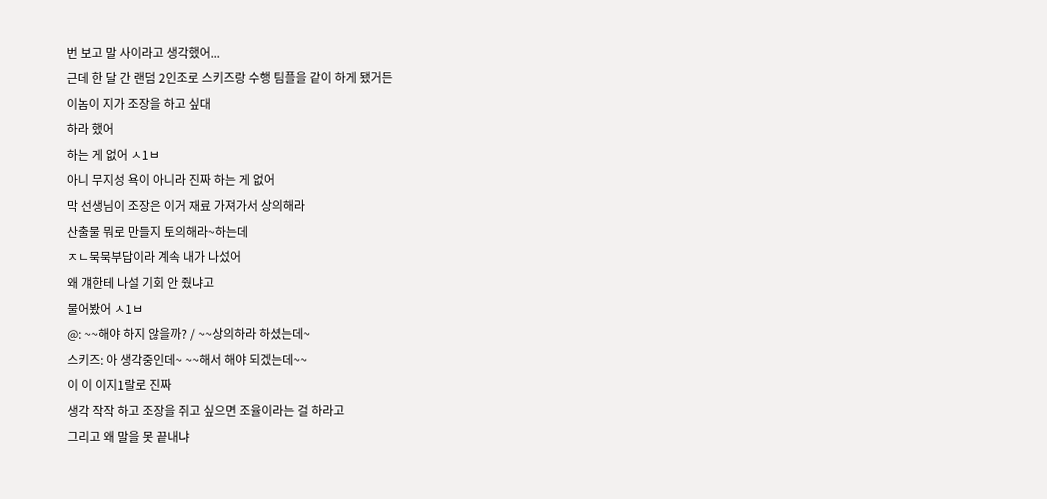번 보고 말 사이라고 생각했어...
근데 한 달 간 랜덤 2인조로 스키즈랑 수행 팀플을 같이 하게 됐거든
이놈이 지가 조장을 하고 싶대
하라 했어
하는 게 없어 ㅅ1ㅂ
아니 무지성 욕이 아니라 진짜 하는 게 없어
막 선생님이 조장은 이거 재료 가져가서 상의해라
산출물 뭐로 만들지 토의해라~하는데
ㅈㄴ묵묵부답이라 계속 내가 나섰어
왜 걔한테 나설 기회 안 줬냐고
물어봤어 ㅅ1ㅂ
@: ~~해야 하지 않을까? / ~~상의하라 하셨는데~
스키즈: 아 생각중인데~ ~~해서 해야 되겠는데~~
이 이 이지1랄로 진짜
생각 작작 하고 조장을 쥐고 싶으면 조율이라는 걸 하라고
그리고 왜 말을 못 끝내냐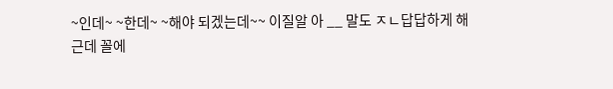~인데~ ~한데~ ~해야 되겠는데~~ 이질알 아 __ 말도 ㅈㄴ답답하게 해
근데 꼴에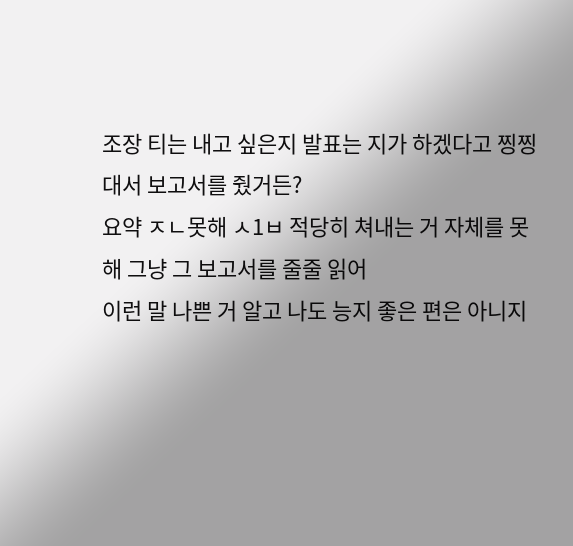조장 티는 내고 싶은지 발표는 지가 하겠다고 찡찡대서 보고서를 줬거든?
요약 ㅈㄴ못해 ㅅ1ㅂ 적당히 쳐내는 거 자체를 못해 그냥 그 보고서를 줄줄 읽어
이런 말 나쁜 거 알고 나도 능지 좋은 편은 아니지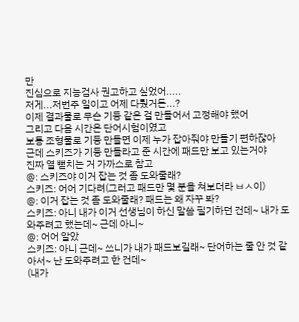만
진심으로 지능검사 권고하고 싶었어.....
저게...저번주 일이고 어제 다퉜거든...?
이제 결과물로 무슨 기둥 같은 걸 만들어서 고정해야 했어
그리고 다음 시간은 단어시험이였고
보통 조형물로 기둥 만들면 이제 누가 잡아줘야 만들기 편하잖아
근데 스키즈가 기둥 만들라고 준 시간에 패드만 보고 있는거야
진짜 열 뻗치는 거 가까스로 참고
@: 스키즈야 이거 잡는 것 좀 도와줄래?
스키즈: 어어 기다려(그러고 패드만 몇 분을 쳐보더라 ㅂㅅ이)
@: 이거 잡는 것 좀 도와줄래? 패드는 왜 자꾸 봐?
스키즈: 아니 내가 이거 선생님이 하신 말씀 필기하던 건데~ 내가 도와주려고 했는데~ 근데 아니~
@: 어어 알았
스키즈: 아니 근데~ 쓰니가 내가 패드보길래~ 단어하는 줄 안 것 같아서~ 난 도와주려고 한 건데~
(내가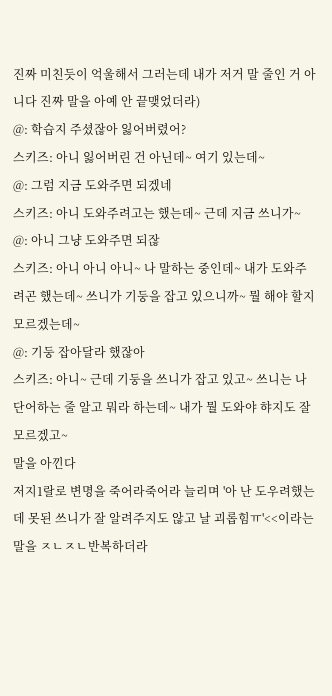진짜 미친듯이 억울해서 그러는데 내가 저거 말 줄인 거 아니다 진짜 말을 아예 안 끝맺었더라)
@: 학습지 주셨잖아 잃어버렸어?
스키즈: 아니 잃어버린 건 아닌데~ 여기 있는데~
@: 그럼 지금 도와주면 되겠네
스키즈: 아니 도와주려고는 했는데~ 근데 지금 쓰니가~
@: 아니 그냥 도와주면 되잖
스키즈: 아니 아니 아니~ 나 말하는 중인데~ 내가 도와주려곤 했는데~ 쓰니가 기둥을 잡고 있으니까~ 뭘 해야 할지 모르겠는데~
@: 기둥 잡아달라 했잖아
스키즈: 아니~ 근데 기둥을 쓰니가 잡고 있고~ 쓰니는 나 단어하는 줄 알고 뭐라 하는데~ 내가 뭘 도와야 햐지도 잘 모르겠고~
말을 아낀다
저지1랄로 변명을 죽어라죽어라 늘리며 '아 난 도우려했는데 못된 쓰니가 잘 알려주지도 않고 날 괴롭힘ㅠ'<<이라는 말을 ㅈㄴㅈㄴ반복하더라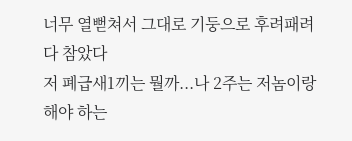너무 열뻗쳐서 그대로 기둥으로 후려패려다 참았다
저 폐급새1끼는 뭘까...나 2주는 저놈이랑 해야 하는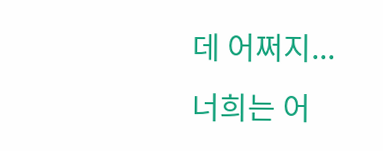데 어쩌지...
너희는 어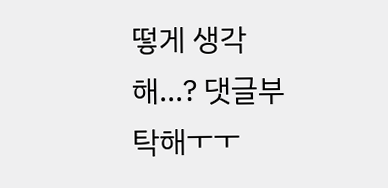떻게 생각해...? 댓글부탁해ㅜㅜ